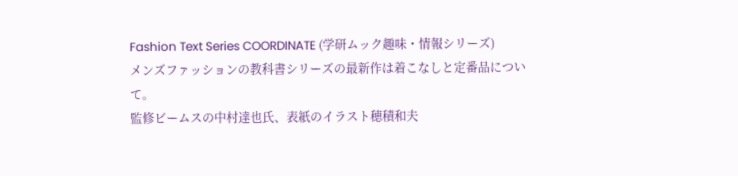Fashion Text Series COORDINATE (学研ムック趣味・情報シリーズ)
メンズファッションの教科書シリーズの最新作は着こなしと定番品について。
監修ビームスの中村達也氏、表紙のイラスト穂積和夫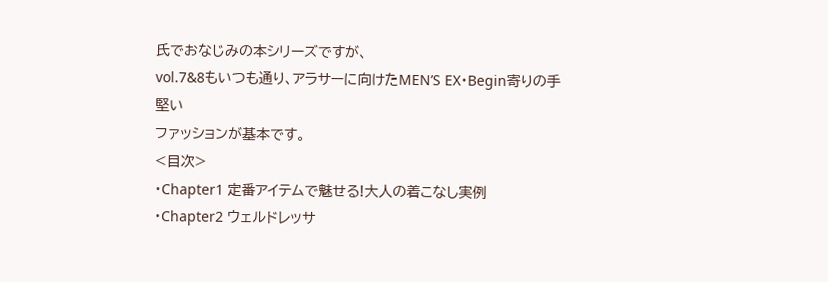氏でおなじみの本シリーズですが、
vol.7&8もいつも通り、アラサーに向けたMEN’S EX・Begin寄りの手堅い
ファッションが基本です。
<目次>
・Chapter1 定番アイテムで魅せる!大人の着こなし実例
・Chapter2 ウェルドレッサ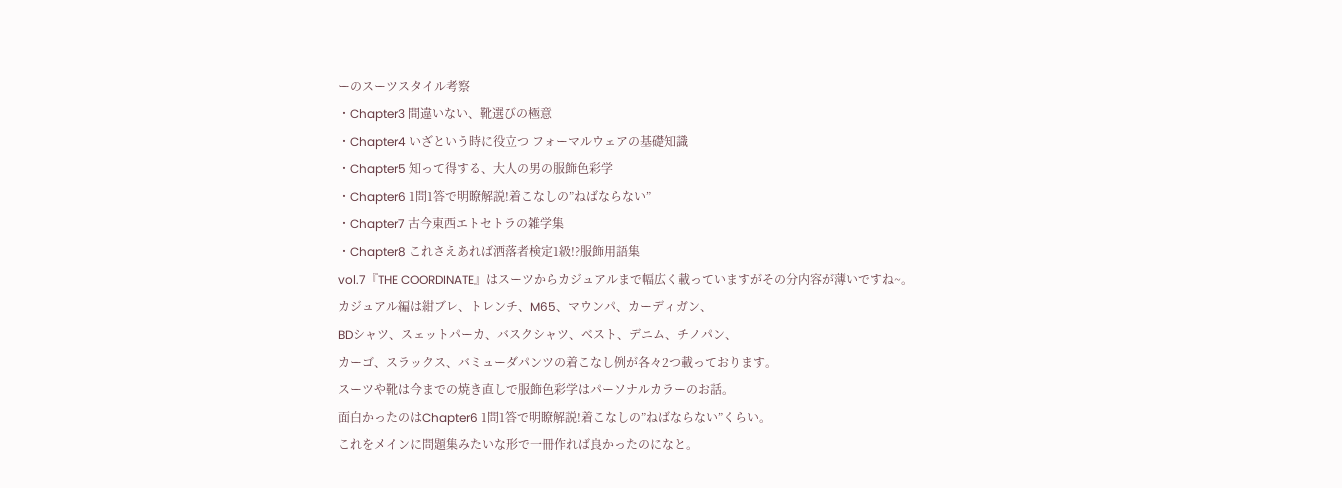ーのスーツスタイル考察
・Chapter3 間違いない、靴選びの極意
・Chapter4 いざという時に役立つ フォーマルウェアの基礎知識
・Chapter5 知って得する、大人の男の服飾色彩学
・Chapter6 1問1答で明瞭解説!着こなしの”ねばならない”
・Chapter7 古今東西エトセトラの雑学集
・Chapter8 これさえあれば洒落者検定1級!?服飾用語集
vol.7『THE COORDINATE』はスーツからカジュアルまで幅広く載っていますがその分内容が薄いですね~。
カジュアル編は紺ブレ、トレンチ、M65、マウンパ、カーディガン、
BDシャツ、スェットパーカ、バスクシャツ、ベスト、デニム、チノパン、
カーゴ、スラックス、バミューダパンツの着こなし例が各々2つ載っております。
スーツや靴は今までの焼き直しで服飾色彩学はパーソナルカラーのお話。
面白かったのはChapter6 1問1答で明瞭解説!着こなしの”ねばならない”くらい。
これをメインに問題集みたいな形で一冊作れば良かったのになと。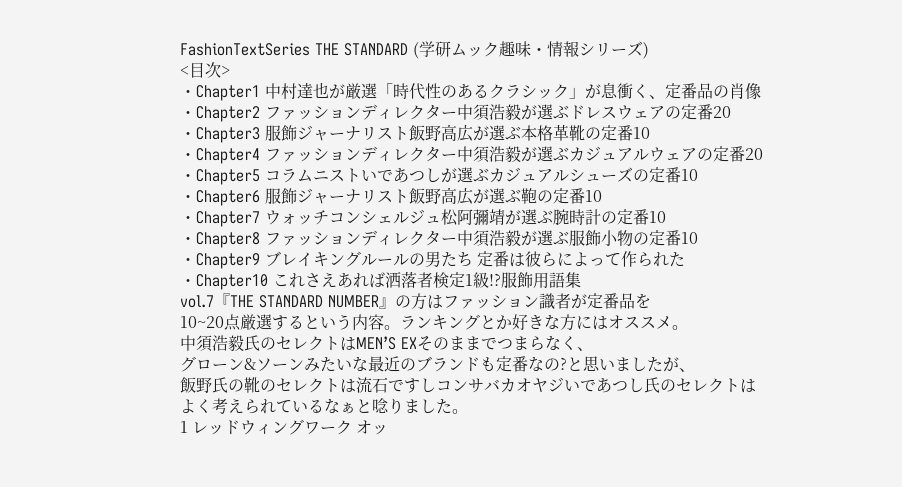FashionTextSeries THE STANDARD (学研ムック趣味・情報シリーズ)
<目次>
・Chapter1 中村達也が厳選「時代性のあるクラシック」が息衝く、定番品の肖像
・Chapter2 ファッションディレクター中須浩毅が選ぶドレスウェアの定番20
・Chapter3 服飾ジャーナリスト飯野高広が選ぶ本格革靴の定番10
・Chapter4 ファッションディレクター中須浩毅が選ぶカジュアルウェアの定番20
・Chapter5 コラムニストいであつしが選ぶカジュアルシューズの定番10
・Chapter6 服飾ジャーナリスト飯野高広が選ぶ鞄の定番10
・Chapter7 ウォッチコンシェルジュ松阿彌靖が選ぶ腕時計の定番10
・Chapter8 ファッションディレクター中須浩毅が選ぶ服飾小物の定番10
・Chapter9 ブレイキングルールの男たち 定番は彼らによって作られた
・Chapter10 これさえあれば洒落者検定1級!?服飾用語集
vol.7『THE STANDARD NUMBER』の方はファッション識者が定番品を
10~20点厳選するという内容。ランキングとか好きな方にはオススメ。
中須浩毅氏のセレクトはMEN’S EXそのままでつまらなく、
グローン&ソーンみたいな最近のブランドも定番なの?と思いましたが、
飯野氏の靴のセレクトは流石ですしコンサバカオヤジいであつし氏のセレクトは
よく考えられているなぁと唸りました。
1 レッドウィングワーク オッ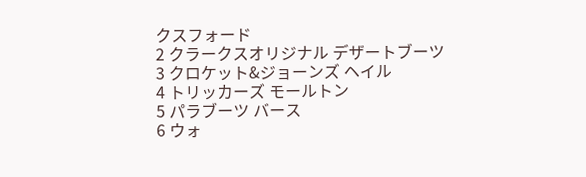クスフォード
2 クラークスオリジナル デザートブーツ
3 クロケット&ジョーンズ ヘイル
4 トリッカーズ モールトン
5 パラブーツ バース
6 ウォ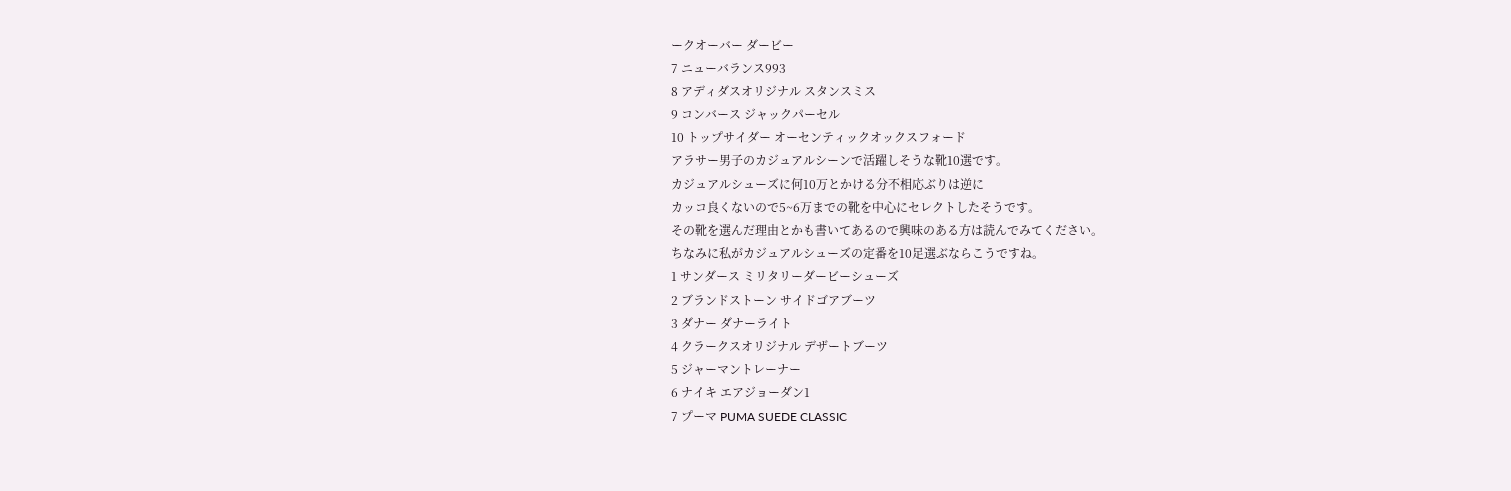ークオーバー ダービー
7 ニューバランス993
8 アディダスオリジナル スタンスミス
9 コンバース ジャックパーセル
10 トップサイダー オーセンティックオックスフォード
アラサー男子のカジュアルシーンで活躍しそうな靴10選です。
カジュアルシューズに何10万とかける分不相応ぶりは逆に
カッコ良くないので5~6万までの靴を中心にセレクトしたそうです。
その靴を選んだ理由とかも書いてあるので興味のある方は読んでみてください。
ちなみに私がカジュアルシューズの定番を10足選ぶならこうですね。
1 サンダース ミリタリーダービーシューズ
2 ブランドストーン サイドゴアブーツ
3 ダナー ダナーライト
4 クラークスオリジナル デザートブーツ
5 ジャーマントレーナー
6 ナイキ エアジョーダン1
7 プーマ PUMA SUEDE CLASSIC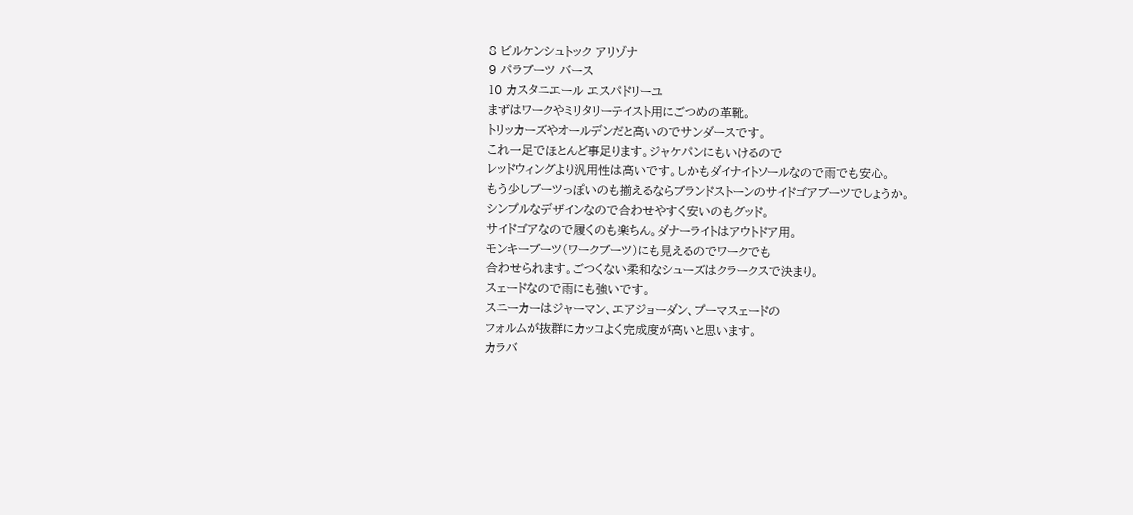8 ビルケンシュトック アリゾナ
9 パラブーツ バース
10 カスタニエール エスパドリーユ
まずはワークやミリタリーテイスト用にごつめの革靴。
トリッカーズやオールデンだと高いのでサンダースです。
これ一足でほとんど事足ります。ジャケパンにもいけるので
レッドウィングより汎用性は高いです。しかもダイナイトソールなので雨でも安心。
もう少しブーツっぽいのも揃えるならブランドストーンのサイドゴアブーツでしょうか。
シンプルなデザインなので合わせやすく安いのもグッド。
サイドゴアなので履くのも楽ちん。ダナーライトはアウトドア用。
モンキーブーツ(ワークブーツ)にも見えるのでワークでも
合わせられます。ごつくない柔和なシューズはクラークスで決まり。
スェードなので雨にも強いです。
スニーカーはジャーマン、エアジョーダン、プーマスェードの
フォルムが抜群にカッコよく完成度が高いと思います。
カラバ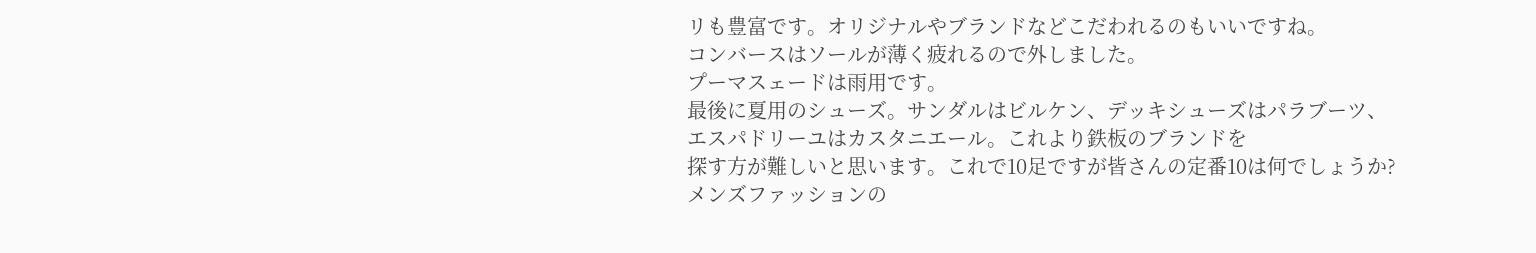リも豊富です。オリジナルやブランドなどこだわれるのもいいですね。
コンバースはソールが薄く疲れるので外しました。
プーマスェードは雨用です。
最後に夏用のシューズ。サンダルはビルケン、デッキシューズはパラブーツ、
エスパドリーユはカスタニエール。これより鉄板のブランドを
探す方が難しいと思います。これで10足ですが皆さんの定番10は何でしょうか?
メンズファッションの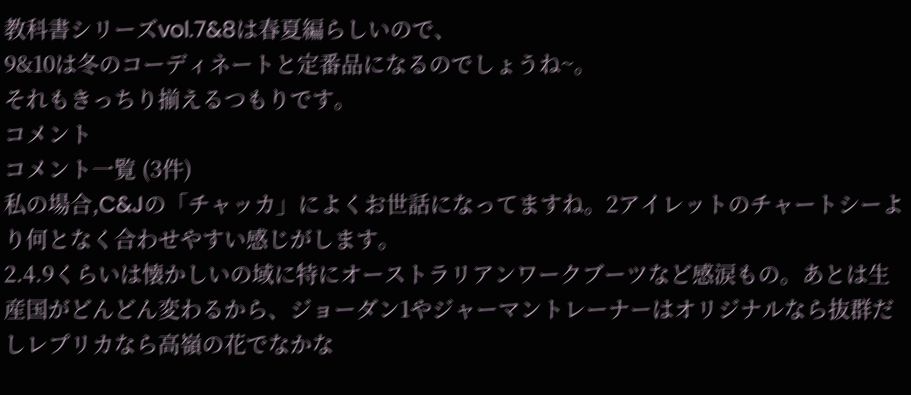教科書シリーズvol.7&8は春夏編らしいので、
9&10は冬のコーディネートと定番品になるのでしょうね~。
それもきっちり揃えるつもりです。
コメント
コメント一覧 (3件)
私の場合,C&Jの「チャッカ」によくお世話になってますね。2アイレットのチャートシーより何となく合わせやすい感じがします。
2.4.9くらいは懐かしいの域に特にオーストラリアンワークブーツなど感涙もの。あとは生産国がどんどん変わるから、ジョーダン1やジャーマントレーナーはオリジナルなら抜群だしレプリカなら高嶺の花でなかな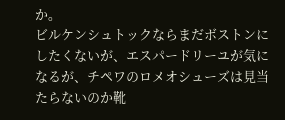か。
ビルケンシュトックならまだボストンにしたくないが、エスパードリーユが気になるが、チペワのロメオシューズは見当たらないのか靴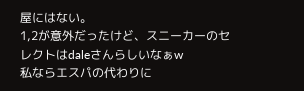屋にはない。
1,2が意外だったけど、スニーカーのセレクトはdaleさんらしいなぁw
私ならエスパの代わりに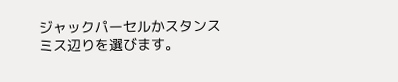ジャックパーセルかスタンスミス辺りを選びます。